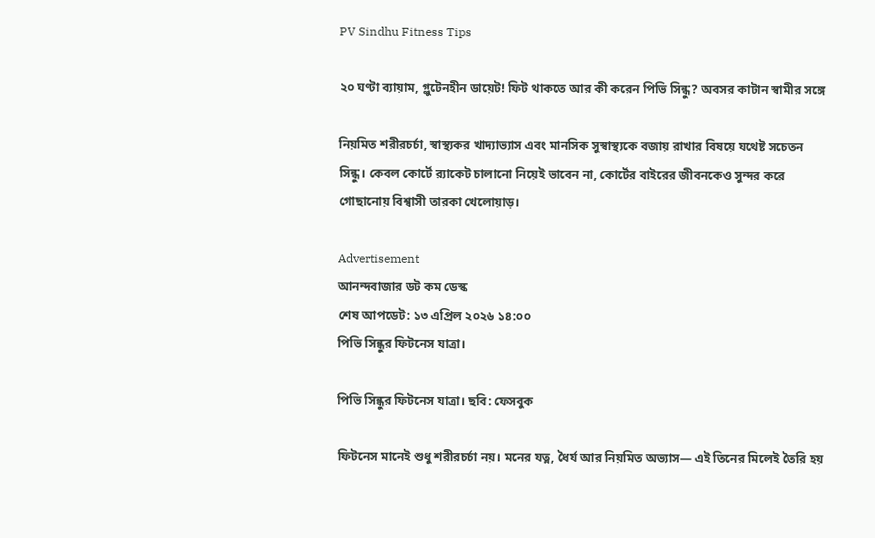PV Sindhu Fitness Tips

২০ ঘণ্টা ব্যায়াম, গ্লুটেনহীন ডায়েট! ফিট থাকতে আর কী করেন পিভি সিন্ধু? অবসর কাটান স্বামীর সঙ্গে

নিয়মিত শরীরচর্চা, স্বাস্থ্যকর খাদ্যাভ্যাস এবং মানসিক সুস্বাস্থ্যকে বজায় রাখার বিষয়ে যথেষ্ট সচেতন সিন্ধু। কেবল কোর্টে র‌্যাকেট চালানো নিয়েই ভাবেন না, কোর্টের বাইরের জীবনকেও সুন্দর করে গোছানোয় বিশ্বাসী তারকা খেলোয়াড়।

Advertisement
আনন্দবাজার ডট কম ডেস্ক
শেষ আপডেট: ১৩ এপ্রিল ২০২৬ ১৪:০০
পিভি সিন্ধুর ফিটনেস যাত্রা।

পিভি সিন্ধুর ফিটনেস যাত্রা। ছবি: ফেসবুক

ফিটনেস মানেই শুধু শরীরচর্চা নয়। মনের যত্ন, ধৈর্য আর নিয়মিত অভ্যাস— এই তিনের মিলেই তৈরি হয়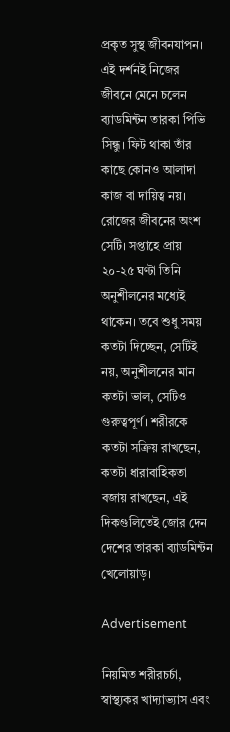প্রকৃত সুস্থ জীবনযাপন। এই দর্শনই নিজের জীবনে মেনে চলেন ব্যাডমিন্টন তারকা পিভি সিন্ধু। ফিট থাকা তাঁর কাছে কোনও আলাদা কাজ বা দায়িত্ব নয়। রোজের জীবনের অংশ সেটি। সপ্তাহে প্রায় ২০-২৫ ঘণ্টা তিনি অনুশীলনের মধ্যেই থাকেন। তবে শুধু সময় কতটা দিচ্ছেন, সেটিই নয়, অনুশীলনের মান কতটা ভাল, সেটিও গুরুত্বপূর্ণ। শরীরকে কতটা সক্রিয় রাখছেন, কতটা ধারাবাহিকতা বজায় রাখছেন, এই দিকগুলিতেই জোর দেন দেশের তারকা ব্যাডমিন্টন খেলোয়াড়।

Advertisement

নিয়মিত শরীরচর্চা, স্বাস্থ্যকর খাদ্যাভ্যাস এবং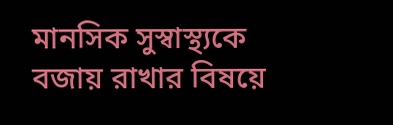মানসিক সুস্বাস্থ্যকে বজায় রাখার বিষয়ে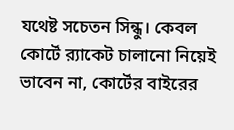যথেষ্ট সচেতন সিন্ধু। কেবল কোর্টে র‌্যাকেট চালানো নিয়েই ভাবেন না, কোর্টের বাইরের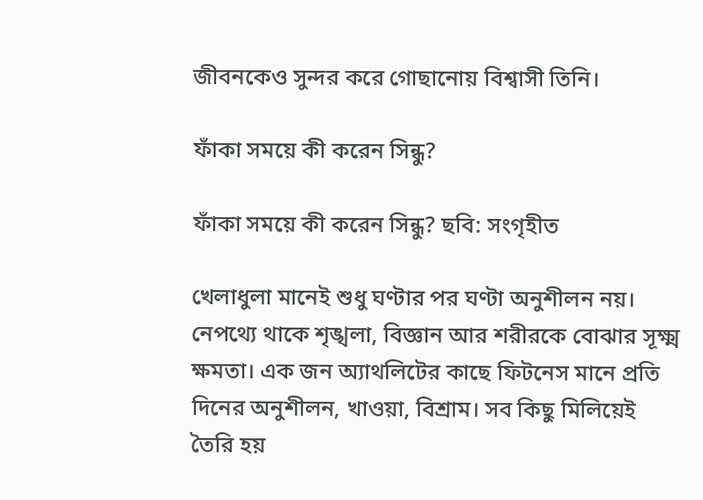জীবনকেও সুন্দর করে গোছানোয় বিশ্বাসী তিনি।

ফাঁকা সময়ে কী করেন সিন্ধু?

ফাঁকা সময়ে কী করেন সিন্ধু? ছবি: সংগৃহীত

খেলাধুলা মানেই শুধু ঘণ্টার পর ঘণ্টা অনুশীলন নয়। নেপথ্যে থাকে শৃঙ্খলা, বিজ্ঞান আর শরীরকে বোঝার সূক্ষ্ম ক্ষমতা। এক জন অ্যাথলিটের কাছে ফিটনেস মানে প্রতি দিনের অনুশীলন, খাওয়া, বিশ্রাম। সব কিছু মিলিয়েই তৈরি হয়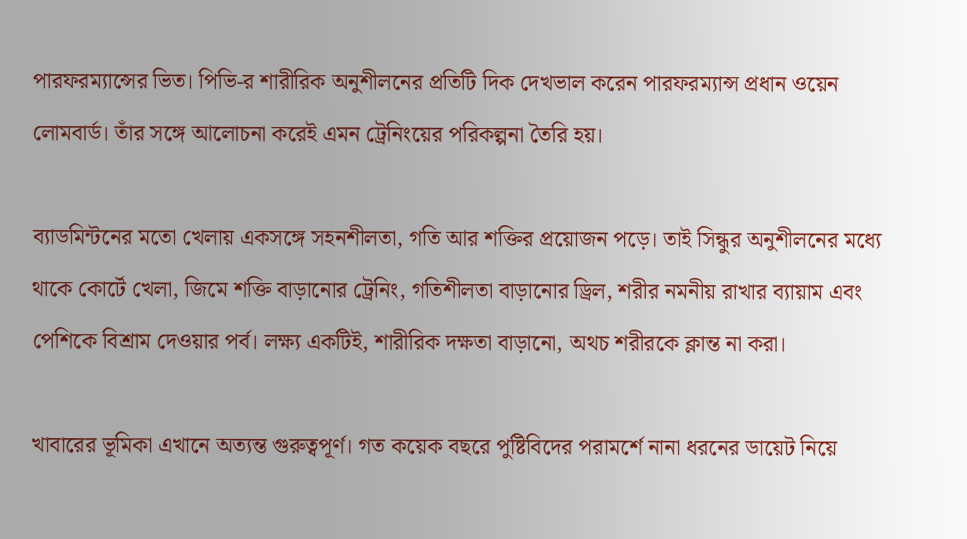পারফরম্যান্সের ভিত। পিভি-র শারীরিক অনুশীলনের প্রতিটি দিক দেখভাল করেন পারফরম্যান্স প্রধান ওয়েন লোমবার্ড। তাঁর সঙ্গে আলোচনা করেই এমন ট্রেনিংয়ের পরিকল্পনা তৈরি হয়।

ব্যাডমিন্টনের মতো খেলায় একসঙ্গে সহনশীলতা, গতি আর শক্তির প্রয়োজন পড়ে। তাই সিন্ধুর অনুশীলনের মধ্যে থাকে কোর্টে খেলা, জিমে শক্তি বাড়ানোর ট্রেনিং, গতিশীলতা বাড়ানোর ড্রিল, শরীর নমনীয় রাখার ব্যায়াম এবং পেশিকে বিশ্রাম দেওয়ার পর্ব। লক্ষ্য একটিই, শারীরিক দক্ষতা বাড়ানো, অথচ শরীরকে ক্লান্ত না করা।

খাবারের ভূমিকা এখানে অত্যন্ত গুরুত্বপূর্ণ। গত কয়েক বছরে পুষ্টিবিদের পরামর্শে নানা ধরনের ডায়েট নিয়ে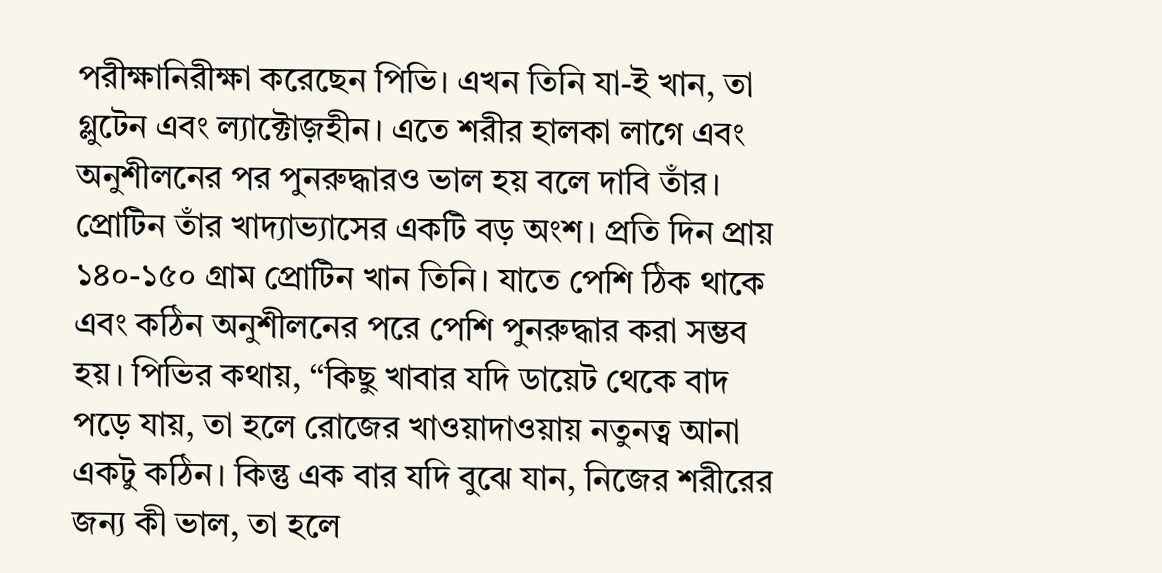পরীক্ষানিরীক্ষা করেছেন পিভি। এখন তিনি যা-ই খান, তা গ্লুটেন এবং ল্যাক্টোজ়হীন। এতে শরীর হালকা লাগে এবং অনুশীলনের পর পুনরুদ্ধারও ভাল হয় বলে দাবি তাঁর। প্রোটিন তাঁর খাদ্যাভ্যাসের একটি বড় অংশ। প্রতি দিন প্রায় ১৪০-১৫০ গ্রাম প্রোটিন খান তিনি। যাতে পেশি ঠিক থাকে এবং কঠিন অনুশীলনের পরে পেশি পুনরুদ্ধার করা সম্ভব হয়। পিভির কথায়, ‘‘কিছু খাবার যদি ডায়েট থেকে বাদ পড়ে যায়, তা হলে রোজের খাওয়াদাওয়ায় নতুনত্ব আনা একটু কঠিন। কিন্তু এক বার যদি বুঝে যান, নিজের শরীরের জন্য কী ভাল, তা হলে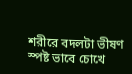শরীরে বদলটা ভীষণ স্পষ্ট ভাবে চোখে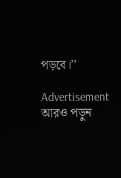পড়বে।’’

Advertisement
আরও পড়ুন